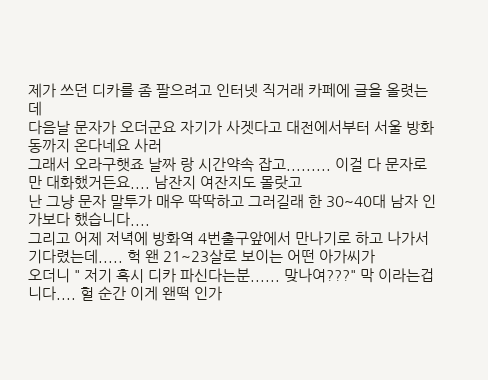제가 쓰던 디카를 좀 팔으려고 인터넷 직거래 카페에 글을 올렷는데
다음날 문자가 오더군요 자기가 사겟다고 대전에서부터 서울 방화동까지 온다네요 사러
그래서 오라구햇죠 날짜 랑 시간약속 잡고......... 이걸 다 문자로만 대화했거든요.... 남잔지 여잔지도 몰랏고
난 그냥 문자 말투가 매우 딱딱하고 그러길래 한 30~40대 남자 인가보다 했습니다....
그리고 어제 저녁에 방화역 4번출구앞에서 만나기로 하고 나가서 기다렸는데..... 헉 왠 21~23살로 보이는 어떤 아가씨가
오더니 " 저기 혹시 디카 파신다는분...... 맞나여???" 막 이라는겁니다.... 헐 순간 이게 왠떡 인가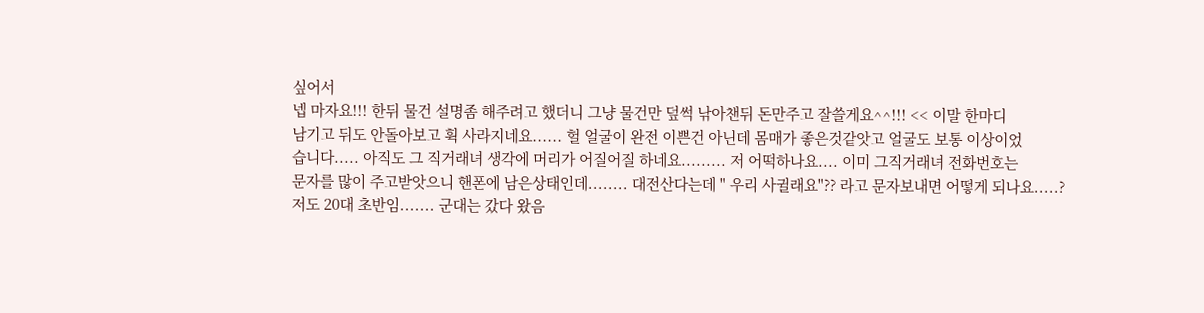싶어서
넵 마자요!!! 한뒤 물건 설명좀 해주려고 했더니 그냥 물건만 덮썩 낚아챈뒤 돈만주고 잘쓸게요^^!!! << 이말 한마디
남기고 뒤도 안돌아보고 휙 사라지네요...... 헐 얼굴이 완전 이쁜건 아닌데 몸매가 좋은것같앗고 얼굴도 보통 이상이었
습니다..... 아직도 그 직거래녀 생각에 머리가 어질어질 하네요......... 저 어떡하나요.... 이미 그직거래녀 전화번호는
문자를 많이 주고받앗으니 핸폰에 남은상태인데........ 대전산다는데 " 우리 사귈래요"?? 라고 문자보내면 어떻게 되나요.....?
저도 20대 초반임....... 군대는 갔다 왔음